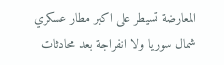المعارضة تسيطر على اكبر مطار عسكري شمال سوريا ولا انفراجة بعد محادثات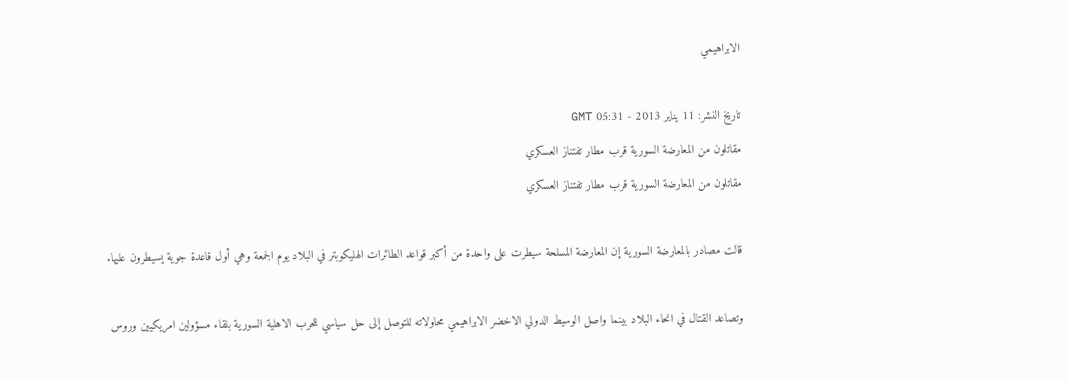الابراهيمي

تاريخ النشر: 11 يناير 2013 - 05:31 GMT
مقاتلون من المعارضة السورية قرب مطار تفتناز العسكري
مقاتلون من المعارضة السورية قرب مطار تفتناز العسكري

قالت مصادر بالمعارضة السورية إن المعارضة المسلحة سيطرت على واحدة من أكبر قواعد الطائرات الهليكوبتر في البلاد يوم الجمعة وهي أول قاعدة جوية يسيطرون عليها.

وتصاعد القتال في انحاء البلاد بينما واصل الوسيط الدولي الاخضر الابراهيمي محاولاته للتوصل إلى حل سياسي للحرب الاهلية السورية بلقاء مسؤولين امريكيين وروس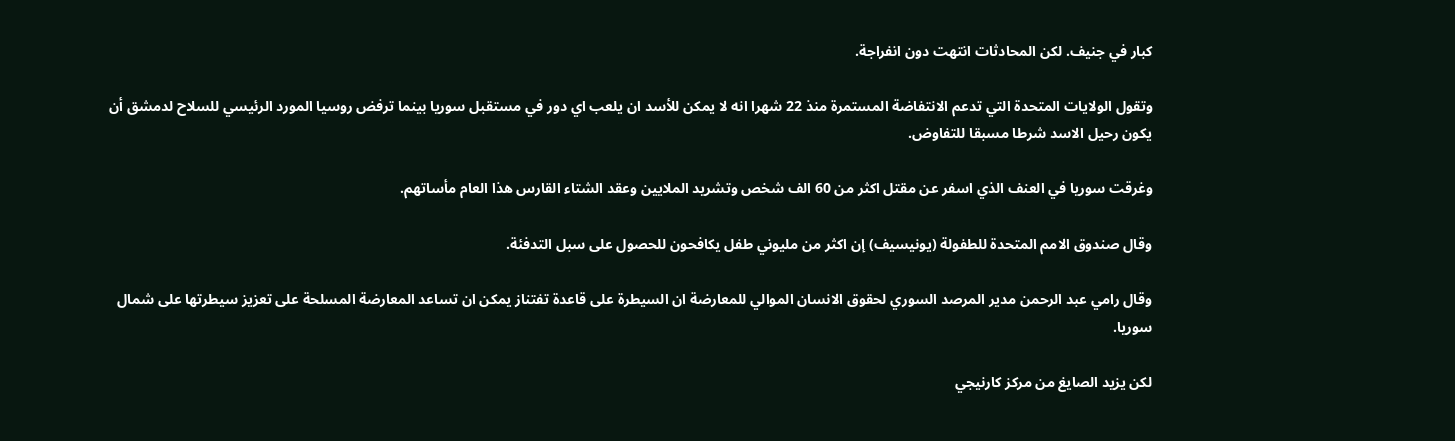كبار في جنيف. لكن المحادثات انتهت دون انفراجة.

وتقول الولايات المتحدة التي تدعم الانتفاضة المستمرة منذ 22 شهرا انه لا يمكن للأسد ان يلعب اي دور في مستقبل سوريا بينما ترفض روسيا المورد الرئيسي للسلاح لدمشق أن يكون رحيل الاسد شرطا مسبقا للتفاوض.

وغرقت سوريا في العنف الذي اسفر عن مقتل اكثر من 60 الف شخص وتشريد الملايين وعقد الشتاء القارس هذا العام مأساتهم.

وقال صندوق الامم المتحدة للطفولة (يونيسيف) إن اكثر من مليوني طفل يكافحون للحصول على سبل التدفئة.

وقال رامي عبد الرحمن مدير المرصد السوري لحقوق الانسان الموالي للمعارضة ان السيطرة على قاعدة تفتناز يمكن ان تساعد المعارضة المسلحة على تعزيز سيطرتها على شمال سوريا.

لكن يزيد الصايغ من مركز كارنيجي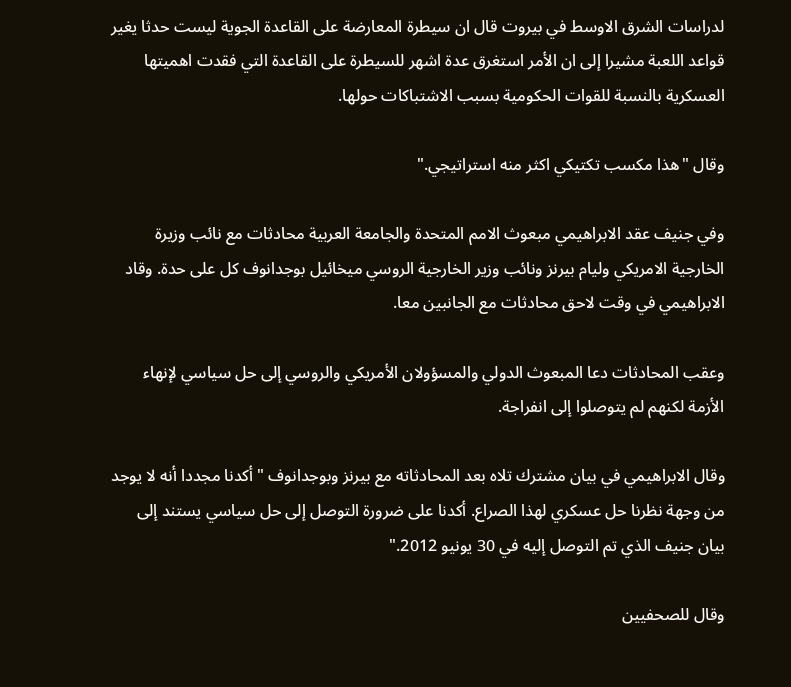لدراسات الشرق الاوسط في بيروت قال ان سيطرة المعارضة على القاعدة الجوية ليست حدثا يغير قواعد اللعبة مشيرا إلى ان الأمر استغرق عدة اشهر للسيطرة على القاعدة التي فقدت اهميتها العسكرية بالنسبة للقوات الحكومية بسبب الاشتباكات حولها.

وقال "هذا مكسب تكتيكي اكثر منه استراتيجي."

وفي جنيف عقد الابراهيمي مبعوث الامم المتحدة والجامعة العربية محادثات مع نائب وزيرة الخارجية الامريكي وليام بيرنز ونائب وزير الخارجية الروسي ميخائيل بوجدانوف كل على حدة. وقاد الابراهيمي في وقت لاحق محادثات مع الجانبين معا.

وعقب المحادثات دعا المبعوث الدولي والمسؤولان الأمريكي والروسي إلى حل سياسي لإنهاء الأزمة لكنهم لم يتوصلوا إلى انفراجة.

وقال الابراهيمي في بيان مشترك تلاه بعد المحادثاته مع بيرنز وبوجدانوف "أكدنا مجددا أنه لا يوجد من وجهة نظرنا حل عسكري لهذا الصراع. أكدنا على ضرورة التوصل إلى حل سياسي يستند إلى بيان جنيف الذي تم التوصل إليه في 30 يونيو 2012."

وقال للصحفيين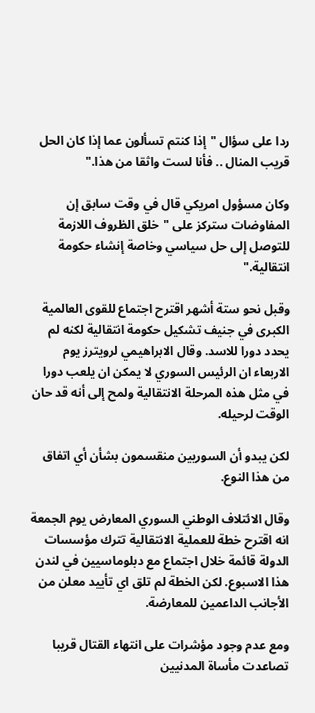ردا على سؤال "إذا كنتم تسألون عما إذا كان الحل قريب المنال .. فأنا لست واثقا من هذا."

وكان مسؤول امريكي قال في وقت سابق إن المفاوضات ستركز على "خلق الظروف اللازمة للتوصل إلى حل سياسي وخاصة إنشاء حكومة انتقالية."

وقبل نحو ستة أشهر اقترح اجتماع للقوى العالمية الكبرى في جنيف تشكيل حكومة انتقالية لكنه لم يحدد دورا للاسد. وقال الابراهيمي لرويترز يوم الاربعاء ان الرئيس السوري لا يمكن ان يلعب دورا في مثل هذه المرحلة الانتقالية ولمح إلى أنه قد حان الوقت لرحيله.

لكن يبدو أن السوريين منقسمون بشأن أي اتفاق من هذا النوع.

وقال الائتلاف الوطني السوري المعارض يوم الجمعة انه اقترح خطة للعملية الانتقالية تترك مؤسسات الدولة قائمة خلال اجتماع مع دبلوماسيين في لندن هذا الاسبوع. لكن الخطة لم تلق اي تأييد معلن من الأجانب الداعمين للمعارضة.

ومع عدم وجود مؤشرات على انتهاء القتال قريبا تصاعدت مأساة المدنيين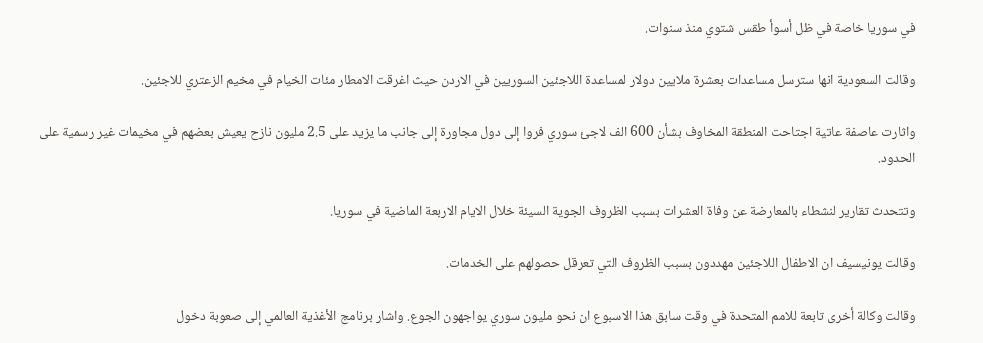في سوريا خاصة في ظل أسوأ طقس شتوي منذ سنوات.

وقالت السعودية انها سترسل مساعدات بعشرة ملايين دولار لمساعدة اللاجئين السوريين في الاردن حيث اغرقت الامطار مئات الخيام في مخيم الزعتري للاجئين.

واثارت عاصفة عاتية اجتاحت المنطقة المخاوف بشأن 600 الف لاجئ سوري فروا إلى دول مجاورة إلى جانب ما يزيد على 2.5 مليون نازح يعيش بعضهم في مخيمات غير رسمية على الحدود.

وتتحدث تقارير لنشطاء بالمعارضة عن وفاة العشرات بسبب الظروف الجوية السيئة خلال الايام الاربعة الماضية في سوريا.

وقالت يونيسيف ان الاطفال اللاجئين مهددون بسبب الظروف التي تعرقل حصولهم على الخدمات.

وقالت وكالة أخرى تابعة للامم المتحدة في وقت سابق هذا الاسبوع ان نحو مليون سوري يواجهون الجوع. واشار برنامج الأغذية العالمي إلى صعوبة دخول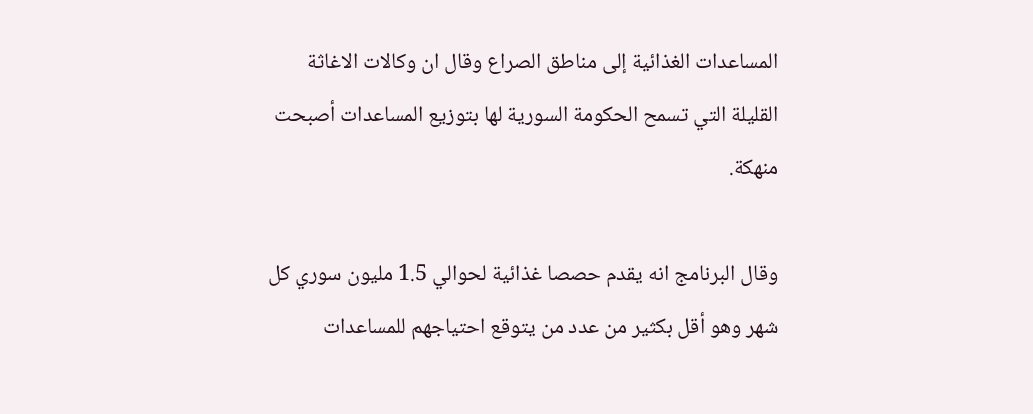المساعدات الغذائية إلى مناطق الصراع وقال ان وكالات الاغاثة القليلة التي تسمح الحكومة السورية لها بتوزيع المساعدات أصبحت منهكة.

وقال البرنامج انه يقدم حصصا غذائية لحوالي 1.5 مليون سوري كل شهر وهو أقل بكثير من عدد من يتوقع احتياجهم للمساعدات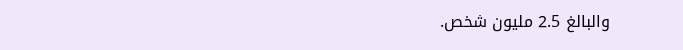والبالغ 2.5 مليون شخص.